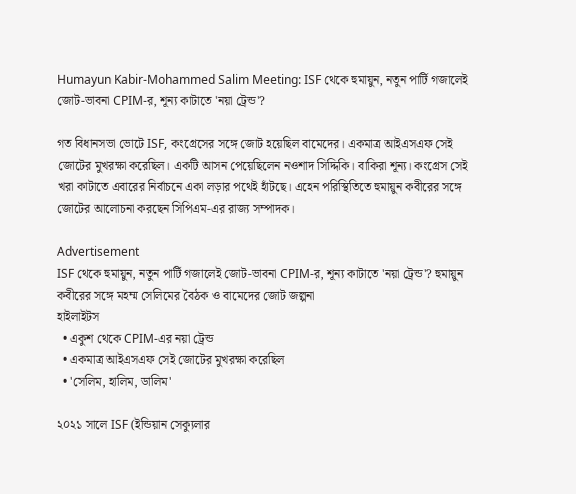Humayun Kabir-Mohammed Salim Meeting: ISF থেকে হুমায়ুন, নতুন পার্টি গজালেই জোট-ভাবনা CPIM-র, শূন্য কাটাতে 'নয়া ট্রেন্ড'?

গত বিধানসভা ভোটে ISF, কংগ্রেসের সঙ্গে জোট হয়েছিল বামেদের। একমাত্র আইএসএফ সেই জোটের মুখরক্ষা করেছিল। একটি আসন পেয়েছিলেন নওশাদ সিদ্দিকি। বাকিরা শূন্য। কংগ্রেস সেই খরা কাটাতে এবারের নির্বাচনে একা লড়ার পথেই হাঁটছে। এহেন পরিস্থিতিতে হুমায়ুন কবীরের সঙ্গে জোটের আলোচনা করছেন সিপিএম-এর রাজ্য সম্পাদক।

Advertisement
ISF থেকে হুমায়ুন, নতুন পার্টি গজালেই জোট-ভাবনা CPIM-র, শূন্য কাটাতে 'নয়া ট্রেন্ড'? হুমায়ুন কবীরের সঙ্গে মহম্ম সেলিমের বৈঠক ও বামেদের জোট জল্পনা
হাইলাইটস
  • একুশ থেকে CPIM-এর নয়া ট্রেন্ড
  • একমাত্র আইএসএফ সেই জোটের মুখরক্ষা করেছিল
  • 'সেলিম, হালিম, ডালিম'

২০২১ সালে ISF (ইন্ডিয়ান সেক্যুলার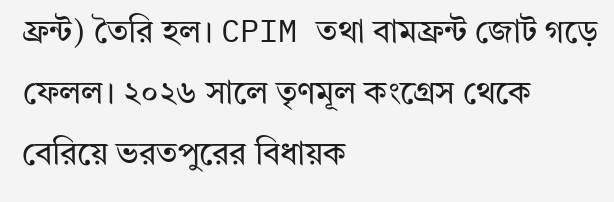ফ্রন্ট) তৈরি হল। CPIM তথা বামফ্রন্ট জোট গড়ে ফেলল। ২০২৬ সালে তৃণমূল কংগ্রেস থেকে বেরিয়ে ভরতপুরের বিধায়ক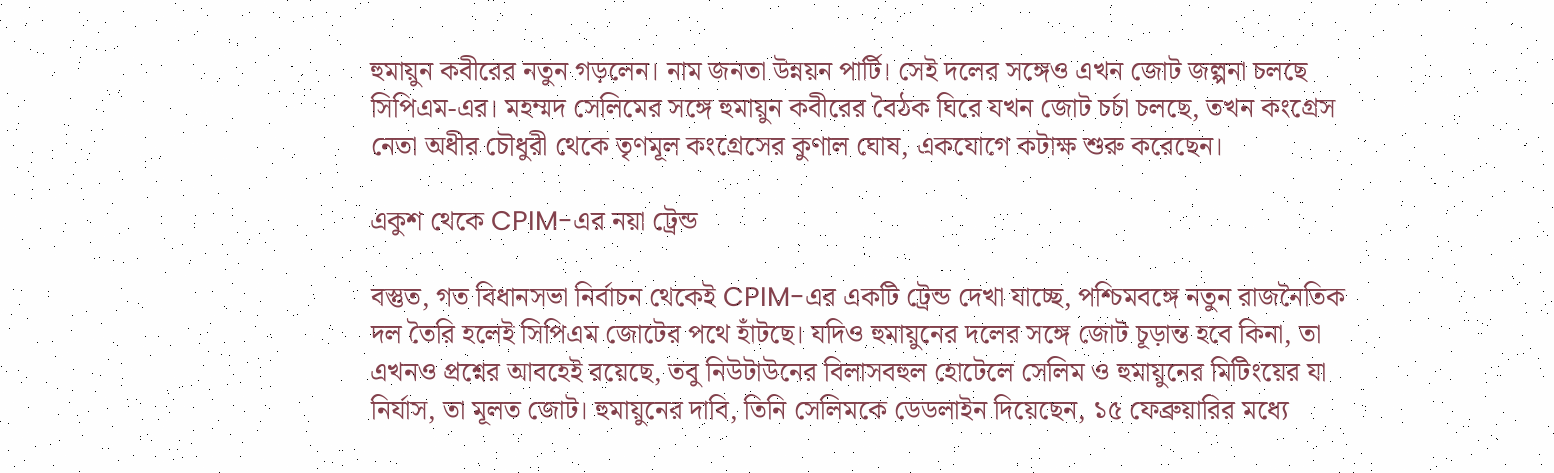হুমায়ুন কবীরের নতুন গড়লেন। নাম জনতা উন্নয়ন পার্টি। সেই দলের সঙ্গেও এখন জোট জল্পনা চলছে সিপিএম-এর। মহম্মদ সেলিমের সঙ্গে হুমায়ুন কবীরের বৈঠক ঘিরে যখন জোট চর্চা চলছে, তখন কংগ্রেস নেতা অধীর চৌধুরী থেকে তৃণমূল কংগ্রেসের কুণাল ঘোষ, একযোগে কটাক্ষ শুরু করেছেন।

একুশ থেকে CPIM-এর নয়া ট্রেন্ড

বস্তুত, গত বিধানসভা নির্বাচন থেকেই CPIM-এর একটি ট্রেন্ড দেখা যাচ্ছে, পশ্চিমবঙ্গে নতুন রাজনৈতিক দল তৈরি হলেই সিপিএম জোটের পথে হাঁটছে। যদিও হুমায়ুনের দলের সঙ্গে জোট চূড়ান্ত হবে কিনা, তা এখনও প্রশ্নের আবহেই রয়েছে, তবু নিউটাউনের বিলাসবহুল হোটেলে সেলিম ও হুমায়ুনের মিটিংয়ের যা নির্যাস, তা মূলত জোট। হুমায়ুনের দাবি, তিনি সেলিমকে ডেডলাইন দিয়েছেন, ১৫ ফেব্রুয়ারির মধ্যে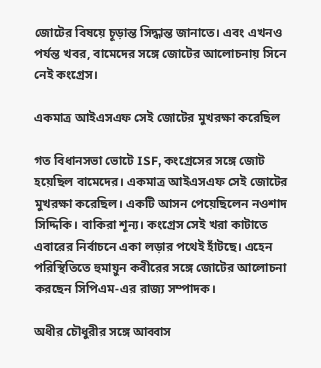জোটের বিষয়ে চূড়ান্ত সিদ্ধান্ত জানাতে। এবং এখনও পর্যন্ত খবর, বামেদের সঙ্গে জোটের আলোচনায় সিনে নেই কংগ্রেস।

একমাত্র আইএসএফ সেই জোটের মুখরক্ষা করেছিল

গত বিধানসভা ভোটে ISF, কংগ্রেসের সঙ্গে জোট হয়েছিল বামেদের। একমাত্র আইএসএফ সেই জোটের মুখরক্ষা করেছিল। একটি আসন পেয়েছিলেন নওশাদ সিদ্দিকি। বাকিরা শূন্য। কংগ্রেস সেই খরা কাটাতে এবারের নির্বাচনে একা লড়ার পথেই হাঁটছে। এহেন পরিস্থিতিতে হুমায়ুন কবীরের সঙ্গে জোটের আলোচনা করছেন সিপিএম-এর রাজ্য সম্পাদক।

অধীর চৌধুরীর সঙ্গে আব্বাস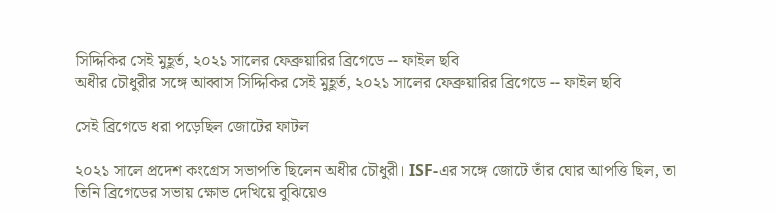সিদ্দিকির সেই মুহূর্ত, ২০২১ সালের ফেব্রুয়ারির ব্রিগেডে -- ফাইল ছবি
অধীর চৌধুরীর সঙ্গে আব্বাস সিদ্দিকির সেই মুহূর্ত, ২০২১ সালের ফেব্রুয়ারির ব্রিগেডে -- ফাইল ছবি

সেই ব্রিগেডে ধরা পড়েছিল জোটের ফাটল

২০২১ সালে প্রদেশ কংগ্রেস সভাপতি ছিলেন অধীর চৌধুরী। ISF-এর সঙ্গে জোটে তাঁর ঘোর আপত্তি ছিল, তা তিনি ব্রিগেডের সভায় ক্ষোভ দেখিয়ে বুঝিয়েও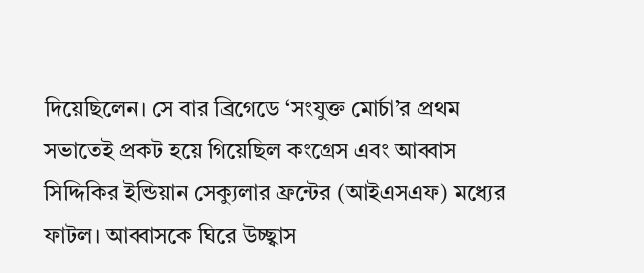দিয়েছিলেন। সে বার ব্রিগেডে ‘সংযুক্ত মোর্চা’র প্রথম সভাতেই প্রকট হয়ে গিয়েছিল কংগ্রেস এবং আব্বাস সিদ্দিকির ইন্ডিয়ান সেক্যুলার ফ্রন্টের (আইএসএফ) মধ্যের ফাটল। আব্বাসকে ঘিরে উচ্ছ্বাস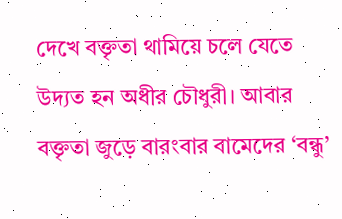দেখে বক্তৃতা থামিয়ে চলে যেতে উদ্যত হন অধীর চৌধুরী। আবার বক্তৃতা জুড়ে বারংবার বামেদের ‘বন্ধু’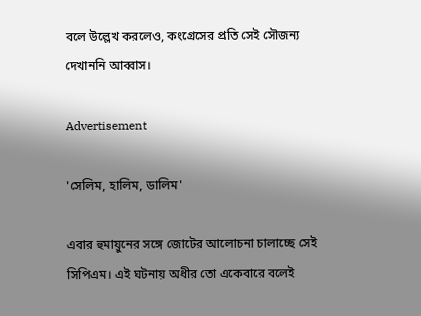বলে উল্লেখ করলেও, কংগ্রেসের প্রতি সেই সৌজন্য দেখাননি আব্বাস।

Advertisement

'সেলিম, হালিম, ডালিম'

এবার হুমায়ুনের সঙ্গে জোটের আলোচনা চালাচ্ছে সেই সিপিএম। এই ঘটনায় অধীর তো একেবারে বলেই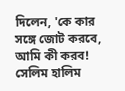দিলেন, 'কে কার সঙ্গে জোট করবে, আমি কী করব! সেলিম হালিম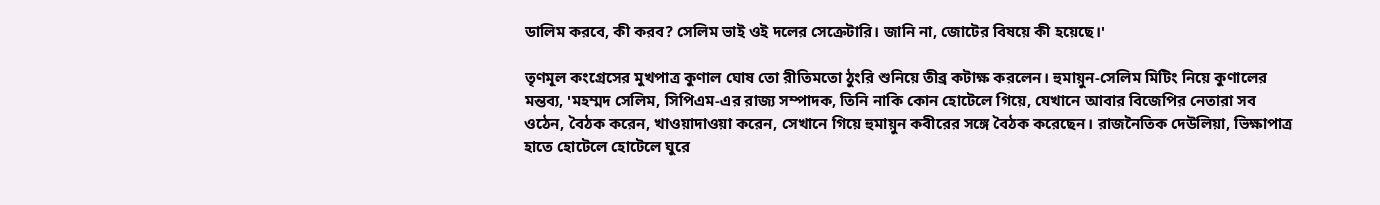ডালিম করবে, কী করব? সেলিম ভাই ওই দলের সেক্রেটারি। জানি না, জোটের বিষয়ে কী হয়েছে।'

তৃণমূল কংগ্রেসের মুখপাত্র কুণাল ঘোষ তো রীতিমতো ঠুংরি শুনিয়ে তীব্র কটাক্ষ করলেন। হুমায়ুন-সেলিম মিটিং নিয়ে কুণালের মন্তব্য, 'মহম্মদ সেলিম, সিপিএম-এর রাজ্য সম্পাদক, তিনি নাকি কোন হোটেলে গিয়ে, যেখানে আবার বিজেপির নেতারা সব ওঠেন, বৈঠক করেন, খাওয়াদাওয়া করেন, সেখানে গিয়ে হুমায়ুন কবীরের সঙ্গে বৈঠক করেছেন। রাজনৈতিক দেউলিয়া, ভিক্ষাপাত্র হাতে হোটেলে হোটেলে ঘুরে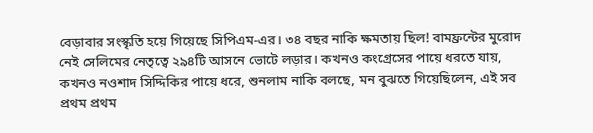বেড়াবার সংস্কৃতি হয়ে গিয়েছে সিপিএম-এর। ৩৪ বছর নাকি ক্ষমতায় ছিল! বামফ্রন্টের মুরোদ নেই সেলিমের নেতৃত্বে ২৯৪টি আসনে ভোটে লড়ার। কখনও কংগ্রেসের পায়ে ধরতে যায়, কখনও নওশাদ সিদ্দিকির পায়ে ধরে, শুনলাম নাকি বলছে, মন বুঝতে গিয়েছিলেন, এই সব প্রথম প্রথম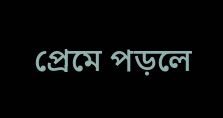প্রেমে পড়লে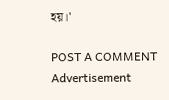হয়।'

POST A COMMENT
Advertisement